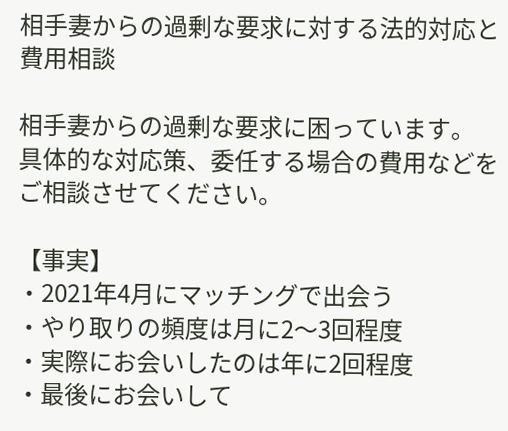相手妻からの過剰な要求に対する法的対応と費用相談

相手妻からの過剰な要求に困っています。
具体的な対応策、委任する場合の費用などをご相談させてください。

【事実】
・2021年4月にマッチングで出会う
・やり取りの頻度は月に2〜3回程度
・実際にお会いしたのは年に2回程度
・最後にお会いして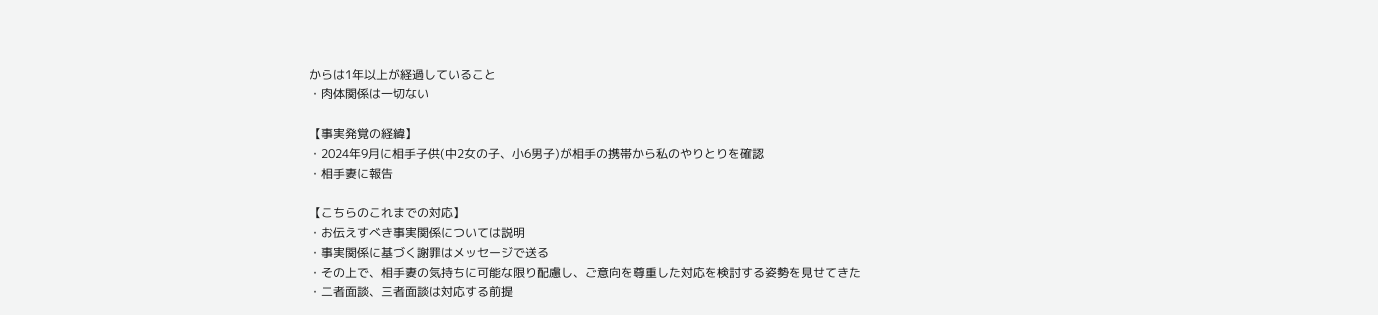からは1年以上が経過していること
・肉体関係は一切ない

【事実発覚の経緯】
・2024年9月に相手子供(中2女の子、小6男子)が相手の携帯から私のやりとりを確認
・相手妻に報告

【こちらのこれまでの対応】
・お伝えすべき事実関係については説明
・事実関係に基づく謝罪はメッセージで送る
・その上で、相手妻の気持ちに可能な限り配慮し、ご意向を尊重した対応を検討する姿勢を見せてきた
・二者面談、三者面談は対応する前提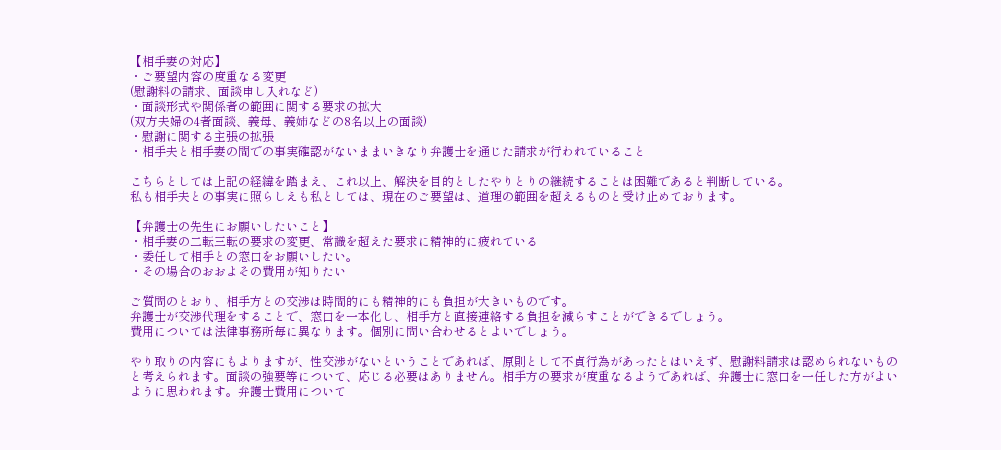【相手妻の対応】
・ご要望内容の度重なる変更
(慰謝料の請求、面談申し入れなど)
・面談形式や関係者の範囲に関する要求の拡大
(双方夫婦の4者面談、義母、義姉などの8名以上の面談)
・慰謝に関する主張の拡張
・相手夫と相手妻の間での事実確認がないままいきなり弁護士を通じた請求が行われていること

こちらとしては上記の経緯を踏まえ、これ以上、解決を目的としたやりとりの継続することは困難であると判断している。
私も相手夫との事実に照らしえも私としては、現在のご要望は、道理の範囲を超えるものと受け止めております。

【弁護士の先生にお願いしたいこと】
・相手妻の二転三転の要求の変更、常識を超えた要求に精神的に疲れている
・委任して相手との窓口をお願いしたい。
・その場合のおおよその費用が知りたい

ご質問のとおり、相手方との交渉は時間的にも精神的にも負担が大きいものです。
弁護士が交渉代理をすることで、窓口を一本化し、相手方と直接連絡する負担を減らすことができるでしょう。
費用については法律事務所毎に異なります。個別に問い合わせるとよいでしょう。

やり取りの内容にもよりますが、性交渉がないということであれば、原則として不貞行為があったとはいえず、慰謝料請求は認められないものと考えられます。面談の強要等について、応じる必要はありません。相手方の要求が度重なるようであれば、弁護士に窓口を一任した方がよいように思われます。弁護士費用について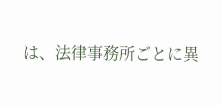は、法律事務所ごとに異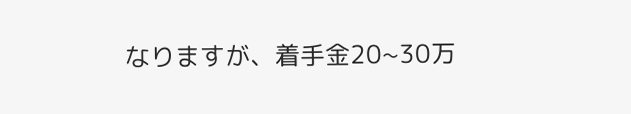なりますが、着手金20~30万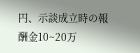円、示談成立時の報酬金10~20万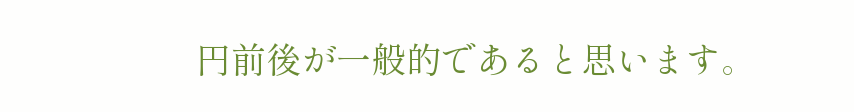円前後が一般的であると思います。